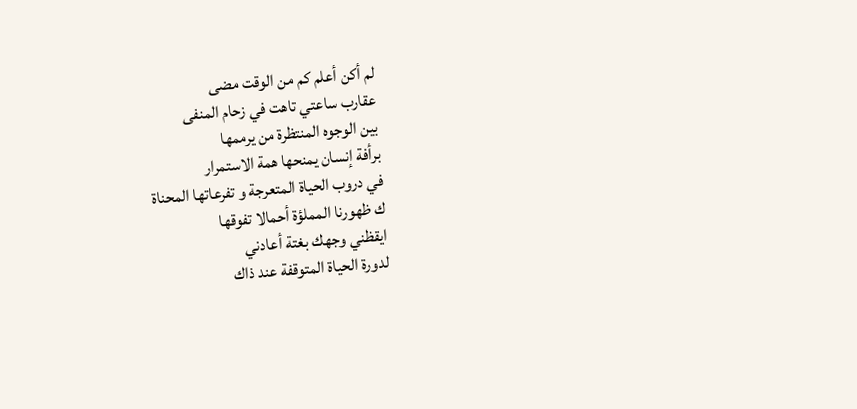لم أكن أعلم كم من الوقت مضى
عقارب ساعتي تاهت في زحام المنفى
بين الوجوه المنتظرة من يرممها
برأفة إنسان يمنحها همة الاستمرار
في دروب الحياة المتعرجة و تفرعاتها المحناة
ك ظهورنا المملؤة أحمالا تفوقها
ايقظني وجهك بغتة أعادني
لدورة الحياة المتوقفة عند ذاك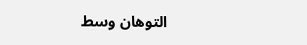التوهان وسط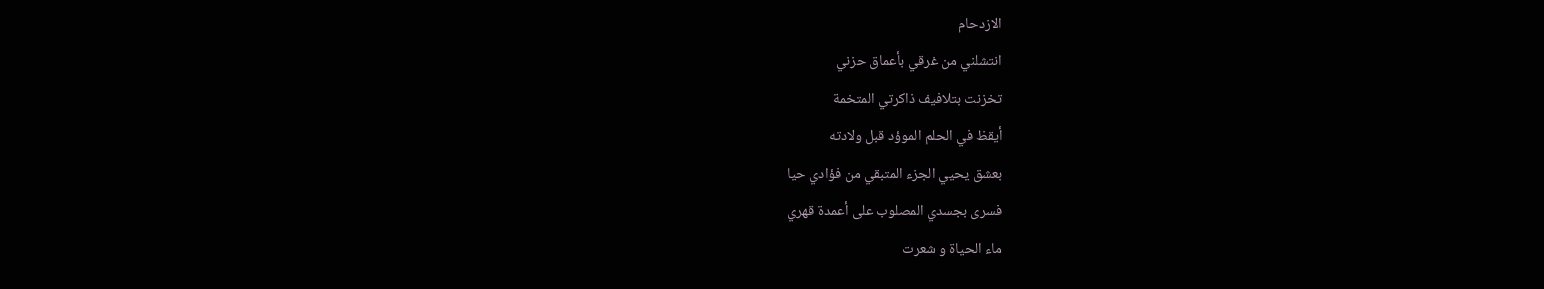الازدحام
انتشلني من غرقي بأعماق حزني
تخزنت بتلافيف ذاكرتي المتخمة
أيقظ في الحلم الموؤد قبل ولادته
بعشق يحيي الجزء المتبقي من فؤادي حيا
فسرى بجسدي المصلوب على أعمدة قهري
ماء الحياة و شعرت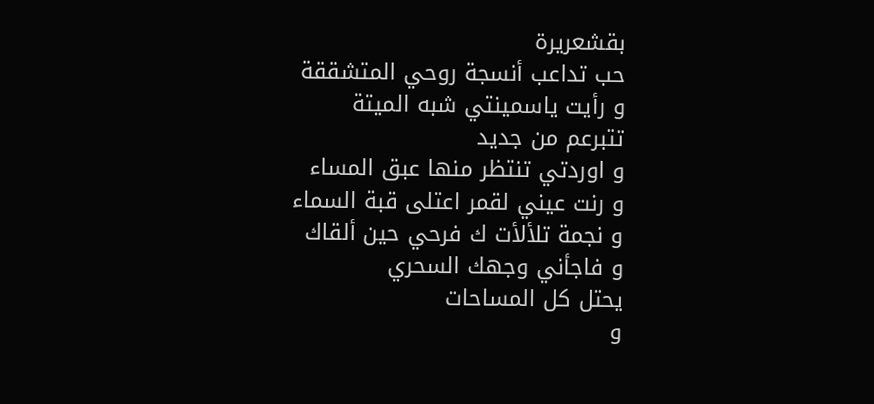بقشعريرة
حب تداعب أنسجة روحي المتشققة
و رأيت ياسمينتي شبه الميتة
تتبرعم من جديد
و اوردتي تنتظر منها عبق المساء
و رنت عيني لقمر اعتلى قبة السماء
و نجمة تلألأت ك فرحي حين ألقاك
و فاجأني وجهك السحري
يحتل كل المساحات
و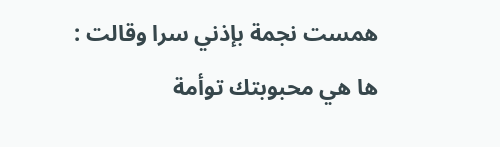همست نجمة بإذني سرا وقالت :
ها هي محبوبتك توأمة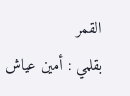القمر
بقلمي : أمين عياش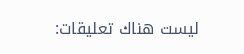ليست هناك تعليقات: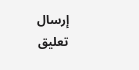إرسال تعليق